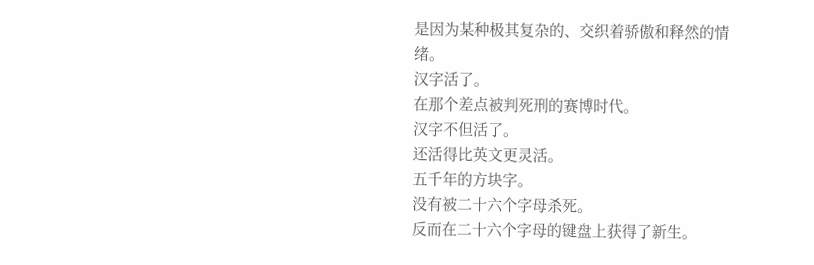是因为某种极其复杂的、交织着骄傲和释然的情绪。
汉字活了。
在那个差点被判死刑的赛博时代。
汉字不但活了。
还活得比英文更灵活。
五千年的方块字。
没有被二十六个字母杀死。
反而在二十六个字母的键盘上获得了新生。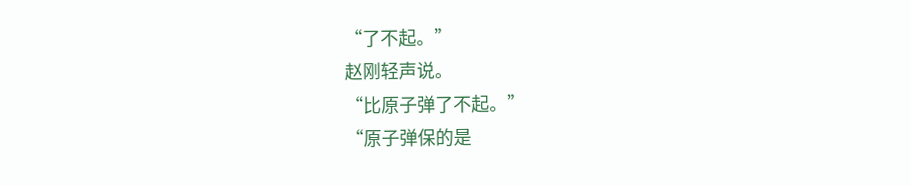“了不起。”
赵刚轻声说。
“比原子弹了不起。”
“原子弹保的是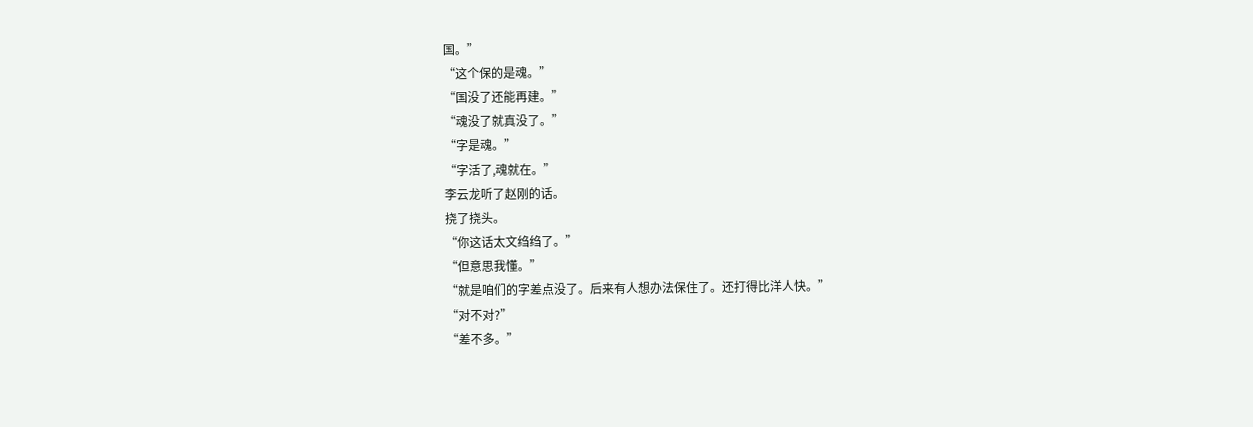国。”
“这个保的是魂。”
“国没了还能再建。”
“魂没了就真没了。”
“字是魂。”
“字活了,魂就在。”
李云龙听了赵刚的话。
挠了挠头。
“你这话太文绉绉了。”
“但意思我懂。”
“就是咱们的字差点没了。后来有人想办法保住了。还打得比洋人快。”
“对不对?”
“差不多。”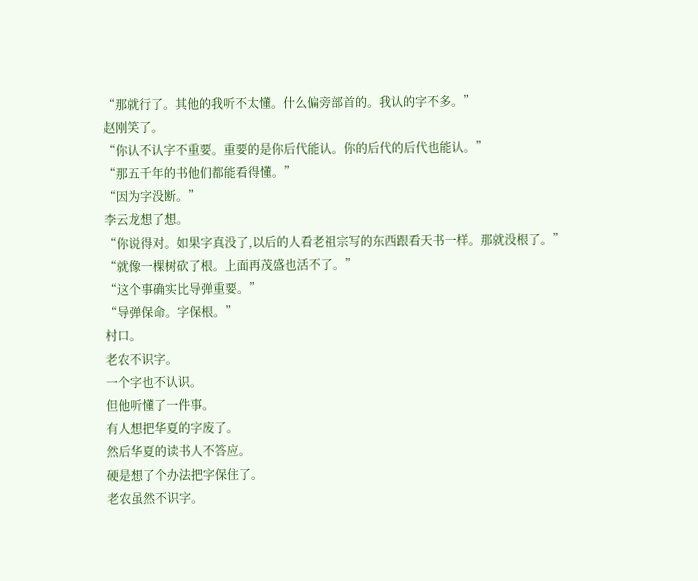“那就行了。其他的我听不太懂。什么偏旁部首的。我认的字不多。”
赵刚笑了。
“你认不认字不重要。重要的是你后代能认。你的后代的后代也能认。”
“那五千年的书他们都能看得懂。”
“因为字没断。”
李云龙想了想。
“你说得对。如果字真没了,以后的人看老祖宗写的东西跟看天书一样。那就没根了。”
“就像一棵树砍了根。上面再茂盛也活不了。”
“这个事确实比导弹重要。”
“导弹保命。字保根。”
村口。
老农不识字。
一个字也不认识。
但他听懂了一件事。
有人想把华夏的字废了。
然后华夏的读书人不答应。
硬是想了个办法把字保住了。
老农虽然不识字。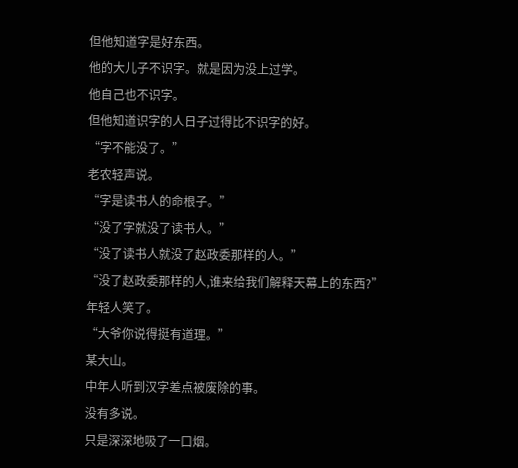但他知道字是好东西。
他的大儿子不识字。就是因为没上过学。
他自己也不识字。
但他知道识字的人日子过得比不识字的好。
“字不能没了。”
老农轻声说。
“字是读书人的命根子。”
“没了字就没了读书人。”
“没了读书人就没了赵政委那样的人。”
“没了赵政委那样的人,谁来给我们解释天幕上的东西?”
年轻人笑了。
“大爷你说得挺有道理。”
某大山。
中年人听到汉字差点被废除的事。
没有多说。
只是深深地吸了一口烟。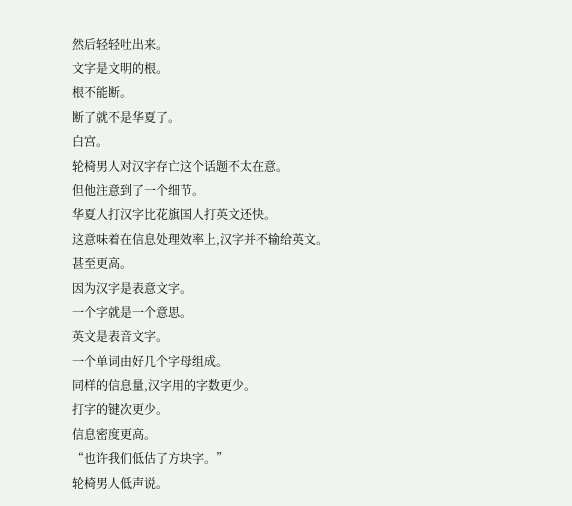然后轻轻吐出来。
文字是文明的根。
根不能断。
断了就不是华夏了。
白宫。
轮椅男人对汉字存亡这个话题不太在意。
但他注意到了一个细节。
华夏人打汉字比花旗国人打英文还快。
这意味着在信息处理效率上,汉字并不输给英文。
甚至更高。
因为汉字是表意文字。
一个字就是一个意思。
英文是表音文字。
一个单词由好几个字母组成。
同样的信息量,汉字用的字数更少。
打字的键次更少。
信息密度更高。
“也许我们低估了方块字。”
轮椅男人低声说。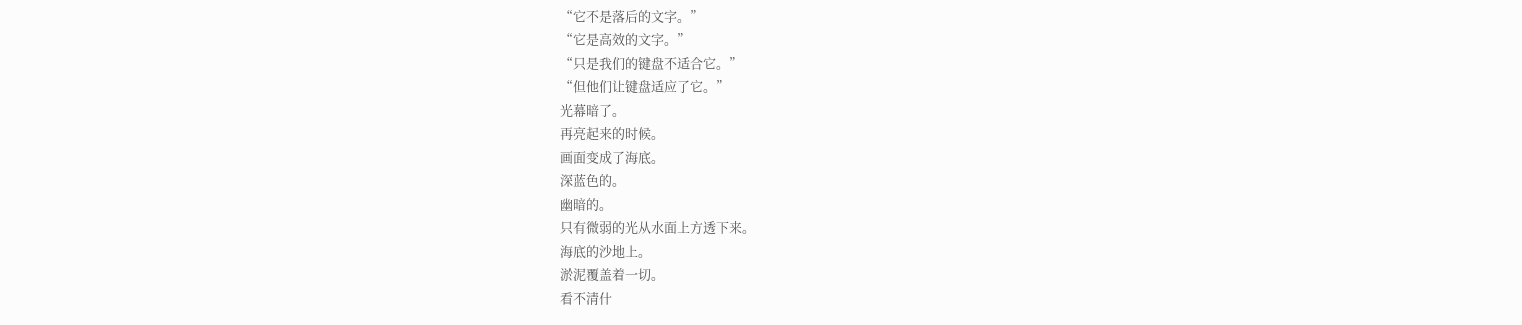“它不是落后的文字。”
“它是高效的文字。”
“只是我们的键盘不适合它。”
“但他们让键盘适应了它。”
光幕暗了。
再亮起来的时候。
画面变成了海底。
深蓝色的。
幽暗的。
只有微弱的光从水面上方透下来。
海底的沙地上。
淤泥覆盖着一切。
看不清什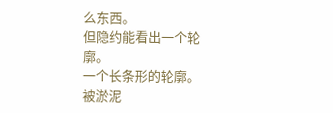么东西。
但隐约能看出一个轮廓。
一个长条形的轮廓。
被淤泥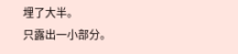埋了大半。
只露出一小部分。